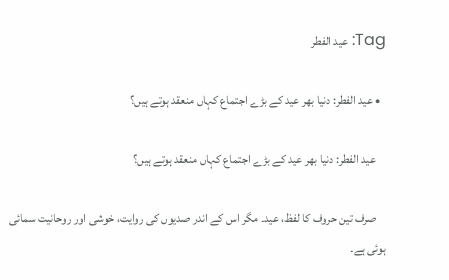Tag: عید الفطر

  • عید الفطر: دنیا بھر عید کے بڑے اجتماع کہاں منعقد ہوتے ہیں؟

    عید الفطر: دنیا بھر عید کے بڑے اجتماع کہاں منعقد ہوتے ہیں؟

    صرف تین حروف کا لفظ، عید۔ مگر اس کے اندر صدیوں کی روایت، خوشی اور روحانیت سمائی ہوئی ہے۔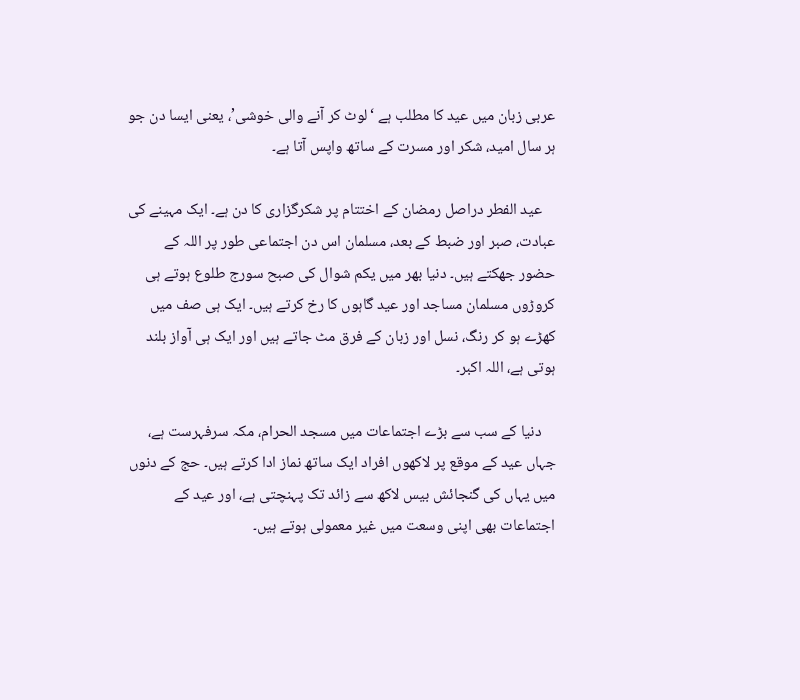عربی زبان میں عید کا مطلب ہے ‘لوٹ کر آنے والی خوشی’، یعنی ایسا دن جو ہر سال امید، شکر اور مسرت کے ساتھ واپس آتا ہے۔

    عید الفطر دراصل رمضان کے اختتام پر شکرگزاری کا دن ہے۔ ایک مہینے کی عبادت، صبر اور ضبط کے بعد، مسلمان اس دن اجتماعی طور پر اللہ کے حضور جھکتے ہیں۔ دنیا بھر میں یکم شوال کی صبح سورج طلوع ہوتے ہی کروڑوں مسلمان مساجد اور عید گاہوں کا رخ کرتے ہیں۔ ایک ہی صف میں کھڑے ہو کر رنگ، نسل اور زبان کے فرق مٹ جاتے ہیں اور ایک ہی آواز بلند ہوتی ہے، اللہ اکبر۔

    دنیا کے سب سے بڑے اجتماعات میں مسجد الحرام، مکہ سرفہرست ہے، جہاں عید کے موقع پر لاکھوں افراد ایک ساتھ نماز ادا کرتے ہیں۔ حج کے دنوں میں یہاں کی گنجائش بیس لاکھ سے زائد تک پہنچتی ہے، اور عید کے اجتماعات بھی اپنی وسعت میں غیر معمولی ہوتے ہیں۔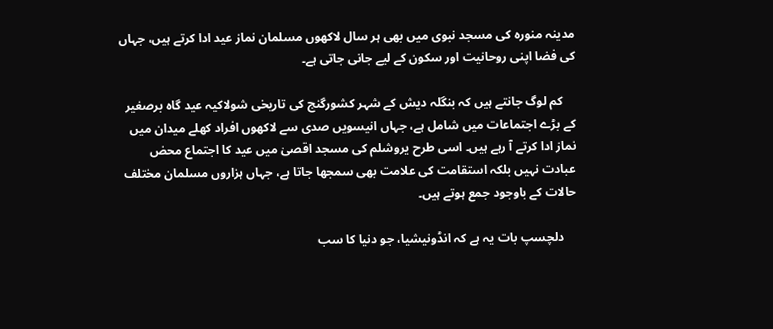مدینہ منورہ کی مسجد نبوی میں بھی ہر سال لاکھوں مسلمان نماز عید ادا کرتے ہیں، جہاں کی فضا اپنی روحانیت اور سکون کے لیے جانی جاتی ہے۔

    کم لوگ جانتے ہیں کہ بنگلہ دیش کے شہر کشورگنج کی تاریخی شولاکیہ عید گاہ برصغیر کے بڑے اجتماعات میں شامل ہے، جہاں انیسویں صدی سے لاکھوں افراد کھلے میدان میں نماز ادا کرتے آ رہے ہیں۔ اسی طرح یروشلم کی مسجد اقصیٰ میں عید کا اجتماع محض عبادت نہیں بلکہ استقامت کی علامت بھی سمجھا جاتا ہے، جہاں ہزاروں مسلمان مختلف حالات کے باوجود جمع ہوتے ہیں۔

    دلچسپ بات یہ ہے کہ انڈونیشیا، جو دنیا کا سب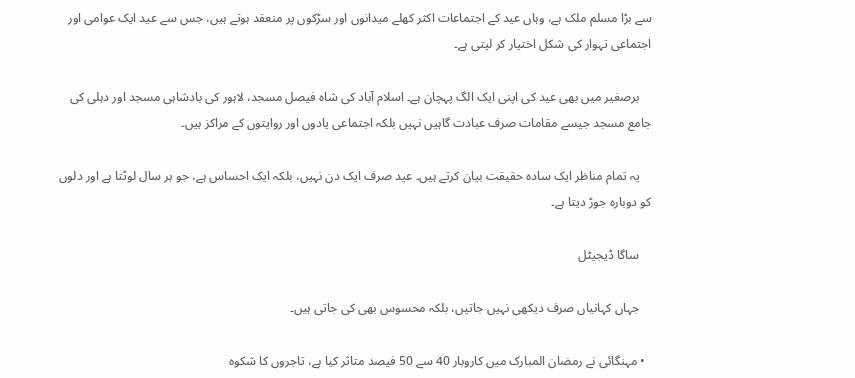سے بڑا مسلم ملک ہے، وہاں عید کے اجتماعات اکثر کھلے میدانوں اور سڑکوں پر منعقد ہوتے ہیں، جس سے عید ایک عوامی اور اجتماعی تہوار کی شکل اختیار کر لیتی ہے۔

    برصغیر میں بھی عید کی اپنی ایک الگ پہچان ہے۔ اسلام آباد کی شاہ فیصل مسجد، لاہور کی بادشاہی مسجد اور دہلی کی جامع مسجد جیسے مقامات صرف عبادت گاہیں نہیں بلکہ اجتماعی یادوں اور روایتوں کے مراکز ہیں۔

    یہ تمام مناظر ایک سادہ حقیقت بیان کرتے ہیں۔ عید صرف ایک دن نہیں، بلکہ ایک احساس ہے، جو ہر سال لوٹتا ہے اور دلوں کو دوبارہ جوڑ دیتا ہے۔

    ساگا ڈیجیٹل

    جہاں کہانیاں صرف دیکھی نہیں جاتیں، بلکہ محسوس بھی کی جاتی ہیں۔

  • مہنگائی نے رمضان المبارک میں کاروبار 40 سے 50 فیصد متاثر کیا ہے، تاجروں کا شکوہ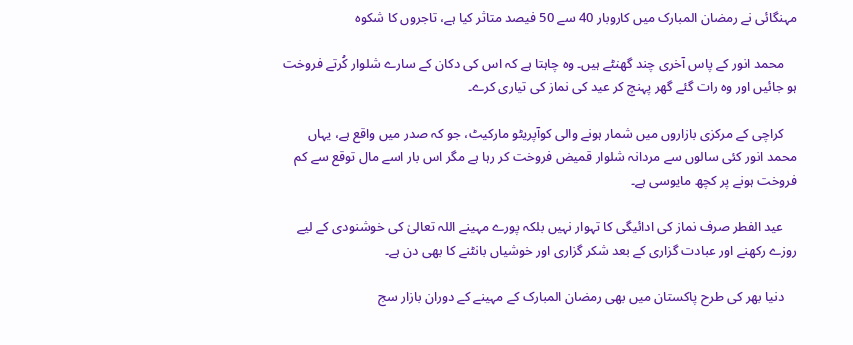مہنگائی نے رمضان المبارک میں کاروبار 40 سے 50 فیصد متاثر کیا ہے، تاجروں کا شکوہ

    محمد انور کے پاس آخری چند گھنٹے ہیں۔ وہ چاہتا ہے کہ اس کی دکان کے سارے شلوار کُرتے فروخت ہو جائیں اور وہ رات گئے گھر پہنچ کر عید کی نماز کی تیاری کرے۔

    کراچی کے مرکزی بازاروں میں شمار ہونے والی کوآپریٹو مارکیٹ، جو کہ صدر میں واقع ہے، یہاں محمد انور کئی سالوں سے مردانہ شلوار قمیض فروخت کر رہا ہے مگر اس بار اسے مال توقع سے کم فروخت ہونے پر کچھ مایوسی ہے۔

    عید الفطر صرف نماز کی ادائیگی کا تہوار نہیں بلکہ پورے مہینے اللہ تعالیٰ کی خوشنودی کے لیے روزے رکھنے اور عبادت گزاری کے بعد شکر گزاری اور خوشیاں بانٹنے کا بھی دن ہے۔

    دنیا بھر کی طرح پاکستان میں بھی رمضان المبارک کے مہینے کے دوران بازار سج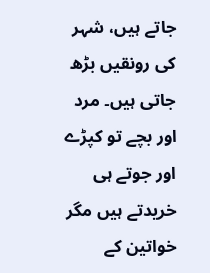جاتے ہیں، شہر کی رونقیں بڑھ جاتی ہیں۔ مرد اور بچے تو کپڑے اور جوتے ہی خریدتے ہیں مگر خواتین کے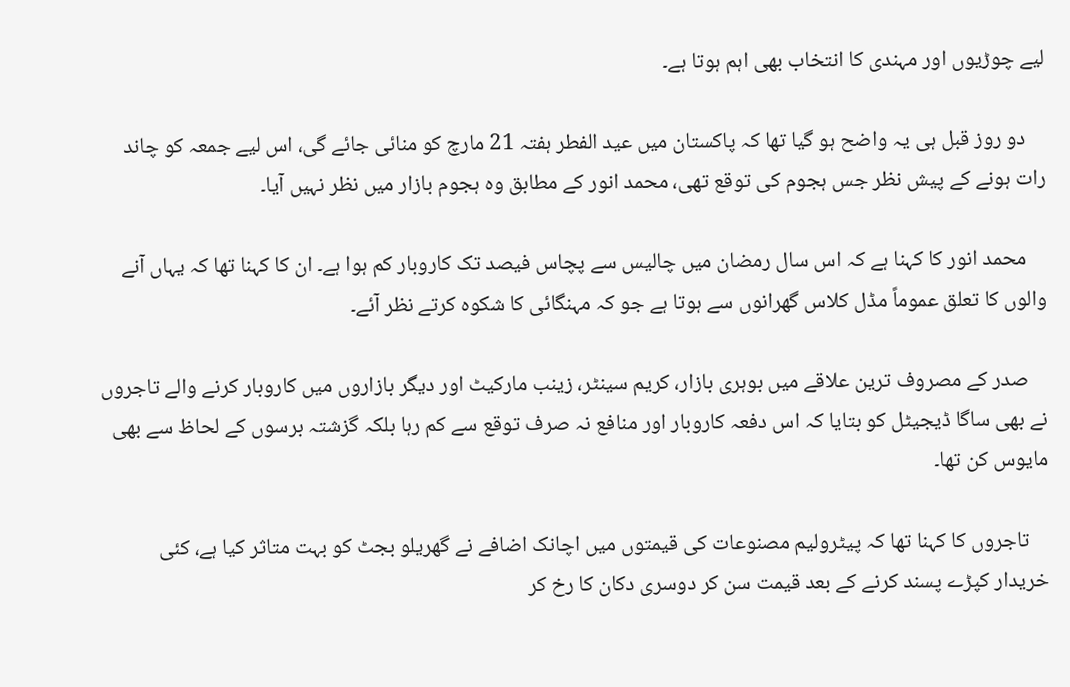لیے چوڑیوں اور مہندی کا انتخاب بھی اہم ہوتا ہے۔

    دو روز قبل ہی یہ واضح ہو گیا تھا کہ پاکستان میں عید الفطر ہفتہ 21 مارچ کو منائی جائے گی، اس لیے جمعہ کو چاند رات ہونے کے پیش نظر جس ہجوم کی توقع تھی، محمد انور کے مطابق وہ ہجوم بازار میں نظر نہیں آیا۔

    محمد انور کا کہنا ہے کہ اس سال رمضان میں چالیس سے پچاس فیصد تک کاروبار کم ہوا ہے۔ ان کا کہنا تھا کہ یہاں آنے والوں کا تعلق عموماً مڈل کلاس گھرانوں سے ہوتا ہے جو کہ مہنگائی کا شکوہ کرتے نظر آئے۔

    صدر کے مصروف ترین علاقے میں بوہری بازار، کریم سینٹر، زینب مارکیٹ اور دیگر بازاروں میں کاروبار کرنے والے تاجروں نے بھی ساگا ڈیجیٹل کو بتایا کہ اس دفعہ کاروبار اور منافع نہ صرف توقع سے کم رہا بلکہ گزشتہ برسوں کے لحاظ سے بھی مایوس کن تھا۔

    تاجروں کا کہنا تھا کہ پیٹرولیم مصنوعات کی قیمتوں میں اچانک اضافے نے گھریلو بجٹ کو بہت متاثر کیا ہے، کئی خریدار کپڑے پسند کرنے کے بعد قیمت سن کر دوسری دکان کا رخ کر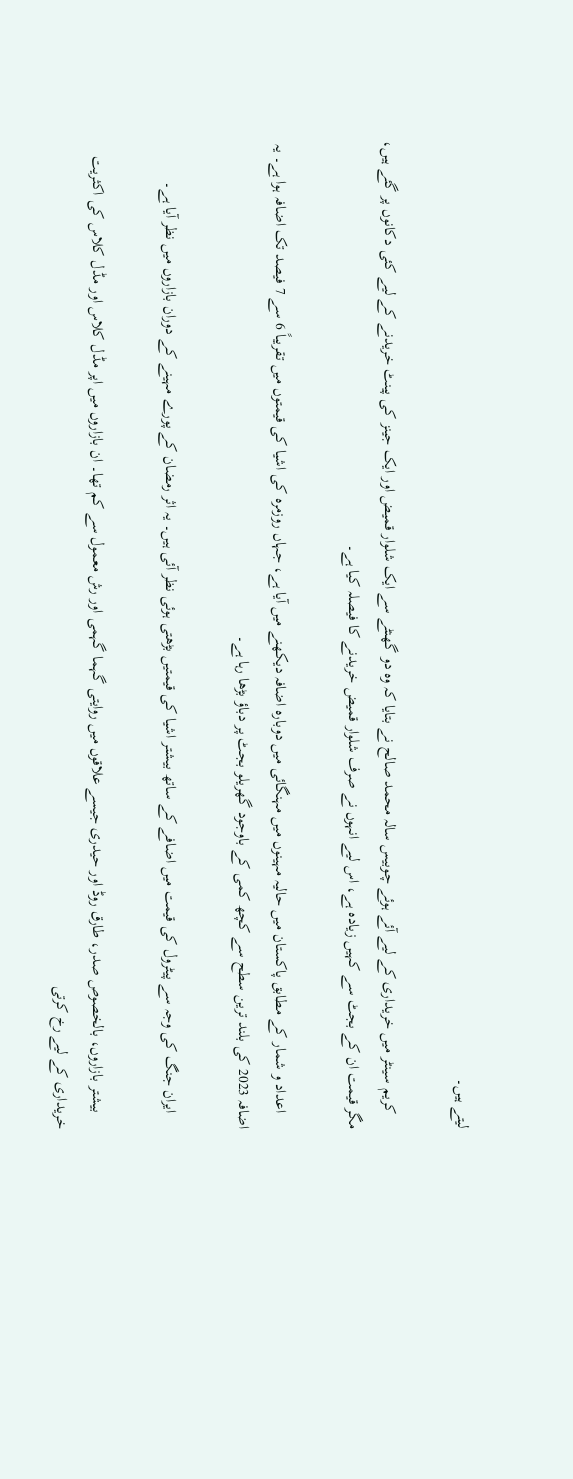لیتے ہیں۔

    کریم سینٹر میں خریداری کے لیے آئے ہوئے چوبیس سالہ محمد صالح نے بتایا کہ وہ دو گھنٹے سے ایک شلوار قمیض اور ایک جینز کی پینٹ خریدنے کے لیے کئی دکانوں پر گئے ہیں، مگر قیمت ان کے بجٹ سے کہیں زیادہ ہے، اس لیے انہوں نے صرف شلوار قمیض خریدنے کا فیصلہ کیا ہے۔

    اعداد و شمار کے مطابق پاکستان میں حالیہ مہینوں میں مہنگائی میں دوبارہ اضافہ دیکھنے میں آیا ہے، جہاں روزمرہ کی اشیا کی قیمتوں میں تقریباً 6 سے 7 فیصد تک اضافہ ہوا ہے۔ یہ اضافہ 2023 کی بلند ترین سطح سے کچھ کمی کے باوجود گھریلو بجٹ پر دباؤ بڑھا رہا ہے۔

    ایران جنگ کی وجہ سے پیٹرول کی قیمت میں اضافے کے ساتھ بیشتر اشیا کی قیمتیں بڑھتی ہوئی نظر آئی ہیں۔ یہ اثر رمضان کے پورے مہینے کے دوران بازاروں میں نظر آیا ہے۔

    بیشتر بازاروں، بالخصوص صدر، طارق روڈ اور حیدری جیسے علاقوں میں روایتی گہما گہمی اور رش معمول سے کم تھا۔ ان بازاروں میں اپر مڈل کلاس اور مڈل کلاس کی اکثریت خریداری کے لیے رخ کرتی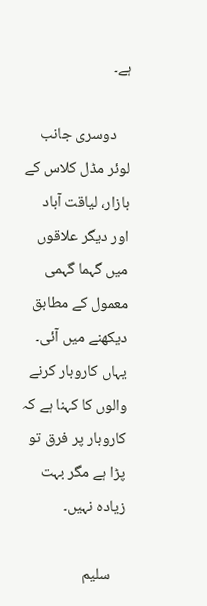ہے۔

    دوسری جانب لوئر مڈل کلاس کے بازار، لیاقت آباد اور دیگر علاقوں میں گہما گہمی معمول کے مطابق دیکھنے میں آئی۔ یہاں کاروبار کرنے والوں کا کہنا ہے کہ کاروبار پر فرق تو پڑا ہے مگر بہت زیادہ نہیں۔

    سلیم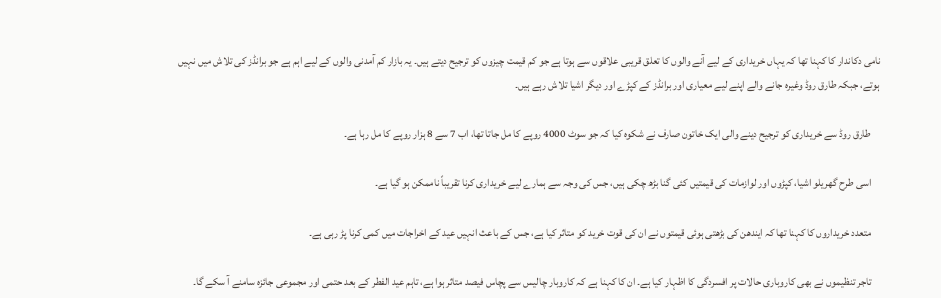نامی دکاندار کا کہنا تھا کہ یہاں خریداری کے لیے آنے والوں کا تعلق قریبی علاقوں سے ہوتا ہے جو کم قیمت چیزوں کو ترجیح دیتے ہیں۔ یہ بازار کم آمدنی والوں کے لیے اہم ہے جو برانڈز کی تلاش میں نہیں ہوتے، جبکہ طارق روڈ وغیرہ جانے والے اپنے لیے معیاری اور برانڈز کے کپڑے اور دیگر اشیا تلاش رہے ہیں۔

    طارق روڈ سے خریداری کو ترجیح دینے والی ایک خاتون صارف نے شکوہ کیا کہ جو سوٹ 4000 روپے کا مل جاتا تھا، اب 7 سے 8 ہزار روپے کا مل رہا ہے۔

    اسی طرح گھریلو اشیا، کپڑوں اور لوازمات کی قیمتیں کئی گنا بڑھ چکی ہیں، جس کی وجہ سے ہمارے لیے خریداری کرنا تقریباً ناممکن ہو گیا ہے۔

    متعدد خریداروں کا کہنا تھا کہ ایندھن کی بڑھتی ہوئی قیمتوں نے ان کی قوت خرید کو متاثر کیا ہے، جس کے باعث انہیں عید کے اخراجات میں کمی کرنا پڑ رہی ہے۔

    تاجر تنظیموں نے بھی کاروباری حالات پر افسردگی کا اظہار کیا ہے۔ ان کا کہنا ہے کہ کاروبار چالیس سے پچاس فیصد متاثر ہوا ہے، تاہم عید الفطر کے بعد حتمی اور مجموعی جائزہ سامنے آ سکے گا۔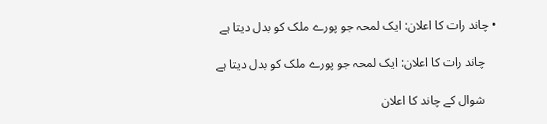• چاند رات کا اعلان: ایک لمحہ جو پورے ملک کو بدل دیتا ہے

    چاند رات کا اعلان: ایک لمحہ جو پورے ملک کو بدل دیتا ہے

    شوال کے چاند کا اعلان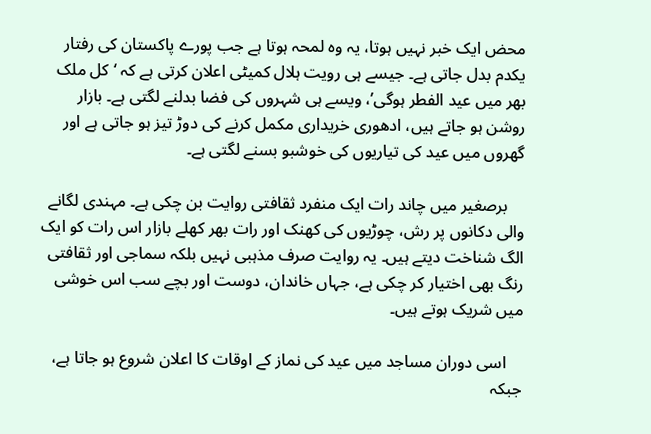محض ایک خبر نہیں ہوتا، یہ وہ لمحہ ہوتا ہے جب پورے پاکستان کی رفتار یکدم بدل جاتی ہے۔ جیسے ہی رویت ہلال کمیٹی اعلان کرتی ہے کہ ‘کل ملک بھر میں عید الفطر ہوگی’، ویسے ہی شہروں کی فضا بدلنے لگتی ہے۔ بازار روشن ہو جاتے ہیں، ادھوری خریداری مکمل کرنے کی دوڑ تیز ہو جاتی ہے اور گھروں میں عید کی تیاریوں کی خوشبو بسنے لگتی ہے۔

    برصغیر میں چاند رات ایک منفرد ثقافتی روایت بن چکی ہے۔ مہندی لگانے والی دکانوں پر رش، چوڑیوں کی کھنک اور رات بھر کھلے بازار اس رات کو ایک الگ شناخت دیتے ہیں۔ یہ روایت صرف مذہبی نہیں بلکہ سماجی اور ثقافتی رنگ بھی اختیار کر چکی ہے، جہاں خاندان، دوست اور بچے سب اس خوشی میں شریک ہوتے ہیں۔

    اسی دوران مساجد میں عید کی نماز کے اوقات کا اعلان شروع ہو جاتا ہے، جبکہ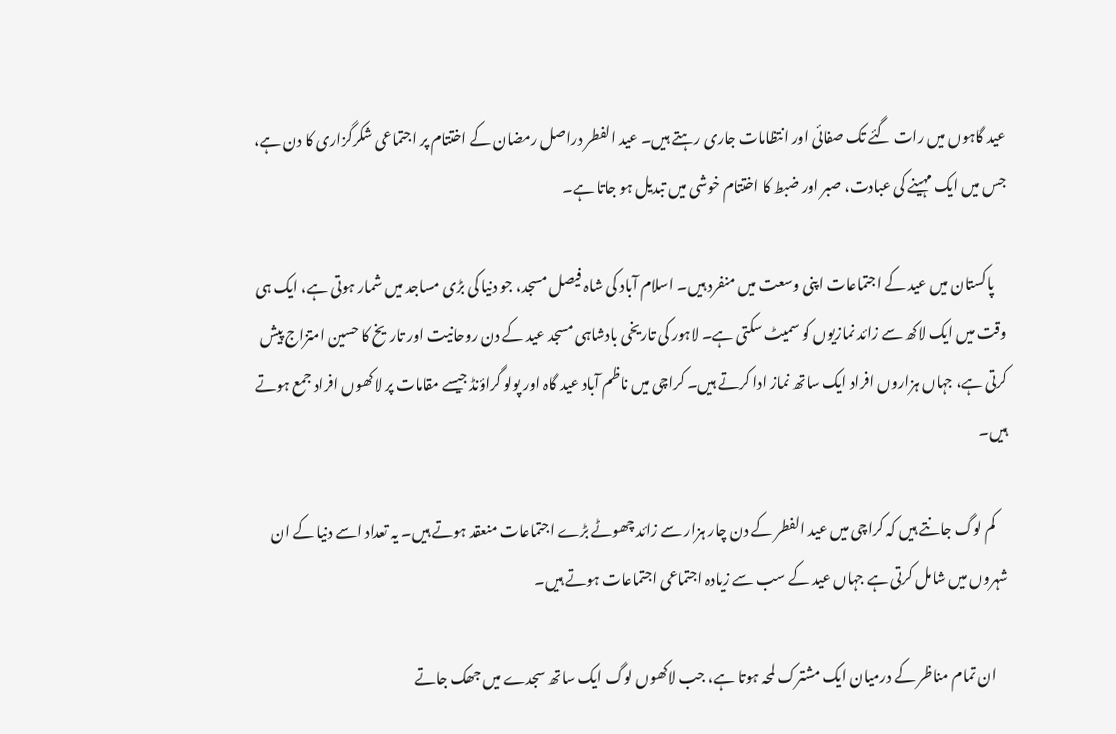عید گاہوں میں رات گئے تک صفائی اور انتظامات جاری رہتے ہیں۔ عید الفطر دراصل رمضان کے اختتام پر اجتماعی شکرگزاری کا دن ہے، جس میں ایک مہینے کی عبادت، صبر اور ضبط کا اختتام خوشی میں تبدیل ہو جاتا ہے۔

    پاکستان میں عید کے اجتماعات اپنی وسعت میں منفرد ہیں۔ اسلام آباد کی شاہ فیصل مسجد، جو دنیا کی بڑی مساجد میں شمار ہوتی ہے، ایک ہی وقت میں ایک لاکھ سے زائد نمازیوں کو سمیٹ سکتی ہے۔ لاہور کی تاریخی بادشاہی مسجد عید کے دن روحانیت اور تاریخ کا حسین امتزاج پیش کرتی ہے، جہاں ہزاروں افراد ایک ساتھ نماز ادا کرتے ہیں۔ کراچی میں ناظم آباد عید گاہ اور پولو گراؤنڈ جیسے مقامات پر لاکھوں افراد جمع ہوتے ہیں۔

    کم لوگ جانتے ہیں کہ کراچی میں عید الفطر کے دن چار ہزار سے زائد چھوٹے بڑے اجتماعات منعقد ہوتے ہیں۔ یہ تعداد اسے دنیا کے ان شہروں میں شامل کرتی ہے جہاں عید کے سب سے زیادہ اجتماعی اجتماعات ہوتے ہیں۔

    ان تمام مناظر کے درمیان ایک مشترک لمحہ ہوتا ہے، جب لاکھوں لوگ ایک ساتھ سجدے میں جھک جاتے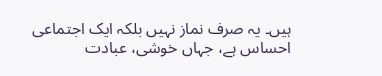ہیں۔ یہ صرف نماز نہیں بلکہ ایک اجتماعی احساس ہے، جہاں خوشی، عبادت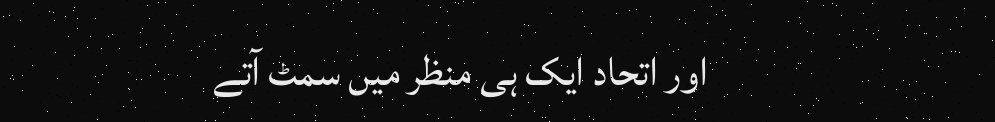اور اتحاد ایک ہی منظر میں سمٹ آتے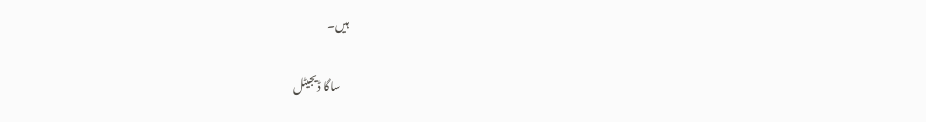ہیں۔

    ساگا ڈیجیٹل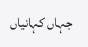جہاں کہانیاں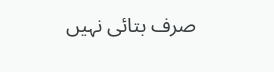صرف بتائی نہیں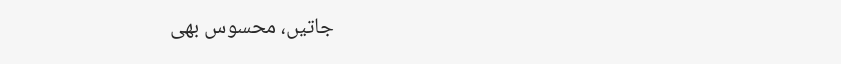جاتیں، محسوس بھی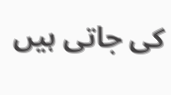کی جاتی ہیں